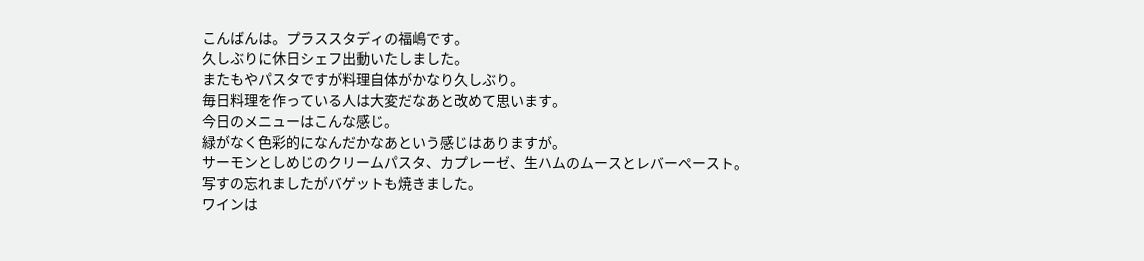こんばんは。プラススタディの福嶋です。
久しぶりに休日シェフ出動いたしました。
またもやパスタですが料理自体がかなり久しぶり。
毎日料理を作っている人は大変だなあと改めて思います。
今日のメニューはこんな感じ。
緑がなく色彩的になんだかなあという感じはありますが。
サーモンとしめじのクリームパスタ、カプレーゼ、生ハムのムースとレバーペースト。
写すの忘れましたがバゲットも焼きました。
ワインは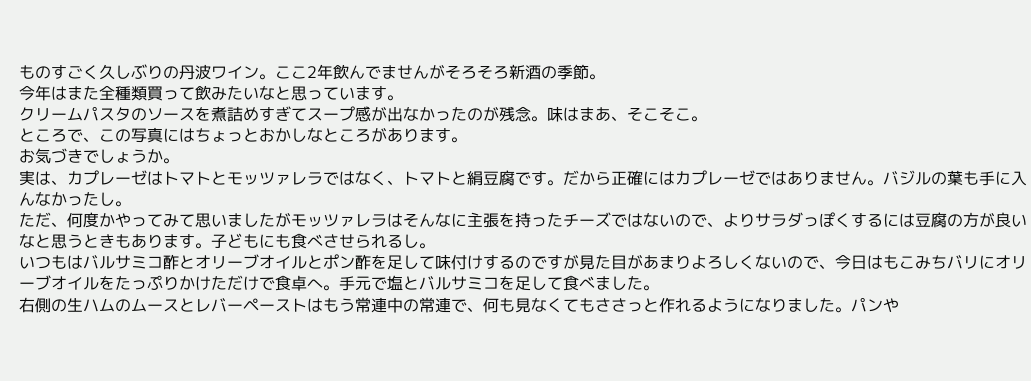ものすごく久しぶりの丹波ワイン。ここ2年飲んでませんがそろそろ新酒の季節。
今年はまた全種類買って飲みたいなと思っています。
クリームパスタのソースを煮詰めすぎてスープ感が出なかったのが残念。味はまあ、そこそこ。
ところで、この写真にはちょっとおかしなところがあります。
お気づきでしょうか。
実は、カプレーゼはトマトとモッツァレラではなく、トマトと絹豆腐です。だから正確にはカプレーゼではありません。バジルの葉も手に入んなかったし。
ただ、何度かやってみて思いましたがモッツァレラはそんなに主張を持ったチーズではないので、よりサラダっぽくするには豆腐の方が良いなと思うときもあります。子どもにも食べさせられるし。
いつもはバルサミコ酢とオリーブオイルとポン酢を足して味付けするのですが見た目があまりよろしくないので、今日はもこみちバリにオリーブオイルをたっぷりかけただけで食卓へ。手元で塩とバルサミコを足して食べました。
右側の生ハムのムースとレバーペーストはもう常連中の常連で、何も見なくてもささっと作れるようになりました。パンや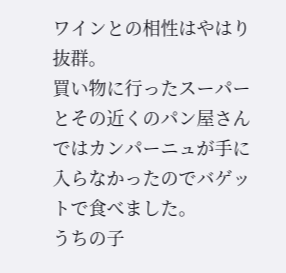ワインとの相性はやはり抜群。
買い物に行ったスーパーとその近くのパン屋さんではカンパーニュが手に入らなかったのでバゲットで食べました。
うちの子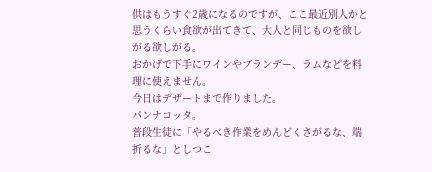供はもうすぐ2歳になるのですが、ここ最近別人かと思うくらい食欲が出てきて、大人と同じものを欲しがる欲しがる。
おかげで下手にワインやブランデー、ラムなどを料理に使えません。
今日はデザートまで作りました。
パンナコッタ。
普段生徒に「やるべき作業をめんどくさがるな、端折るな」としつこ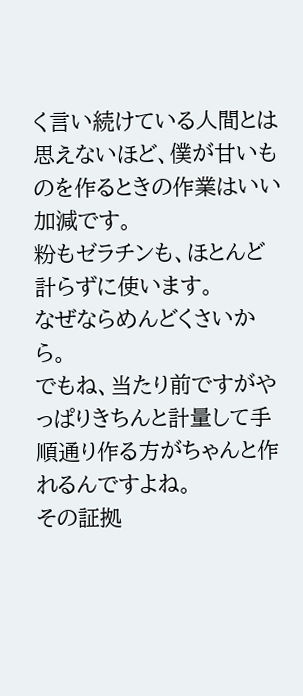く言い続けている人間とは思えないほど、僕が甘いものを作るときの作業はいい加減です。
粉もゼラチンも、ほとんど計らずに使います。
なぜならめんどくさいから。
でもね、当たり前ですがやっぱりきちんと計量して手順通り作る方がちゃんと作れるんですよね。
その証拠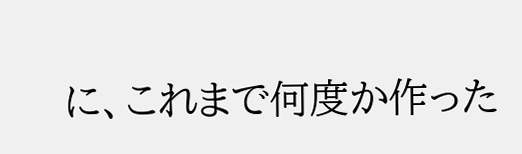に、これまで何度か作った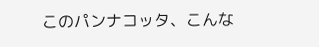このパンナコッタ、こんな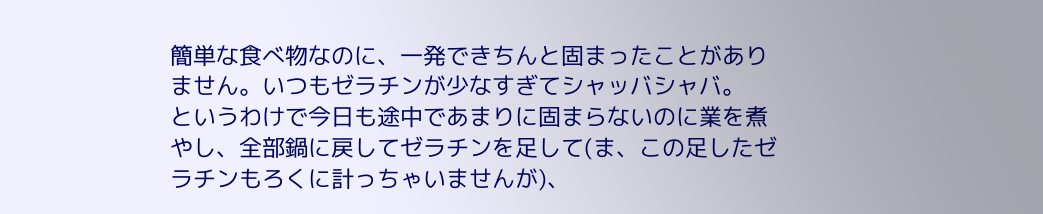簡単な食べ物なのに、一発できちんと固まったことがありません。いつもゼラチンが少なすぎてシャッバシャバ。
というわけで今日も途中であまりに固まらないのに業を煮やし、全部鍋に戻してゼラチンを足して(ま、この足したゼラチンもろくに計っちゃいませんが)、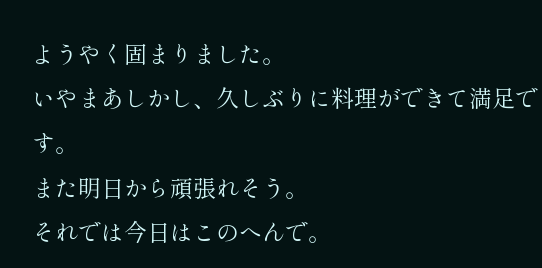ようやく固まりました。
いやまあしかし、久しぶりに料理ができて満足です。
また明日から頑張れそう。
それでは今日はこのへんで。